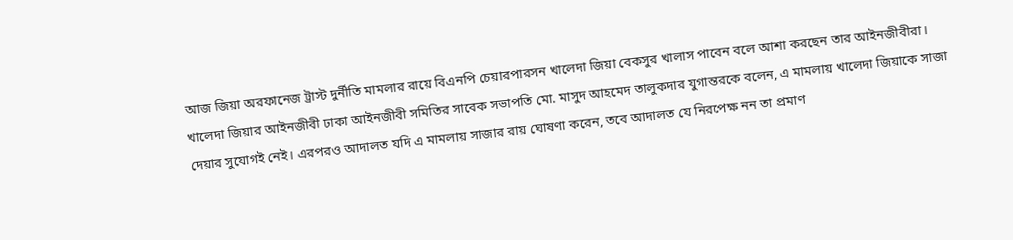আজ জিয়া অরফানেজ ট্রাস্ট দুর্নীতি মামলার রায়ে বিএনপি চেয়ারপারসন খালেদা জিয়া বেকসুর খালাস পাবেন বলে আশা করছেন তার আইনজীবীরা।
খালেদা জিয়ার আইনজীবী ঢাকা আইনজীবী সমিতির সাবেক সভাপতি মো. মাসুদ আহমেদ তালুকদার যুগান্তরকে বলেন, এ মামলায় খালেদা জিয়াকে সাজা দেয়ার সুযোগই নেই। এরপরও আদালত যদি এ মামলায় সাজার রায় ঘোষণা করেন, তবে আদালত যে নিরপেক্ষ নন তা প্রমাণ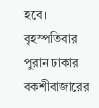হবে।
বৃহস্পতিবার পুরান ঢাকার বকশীবাজারের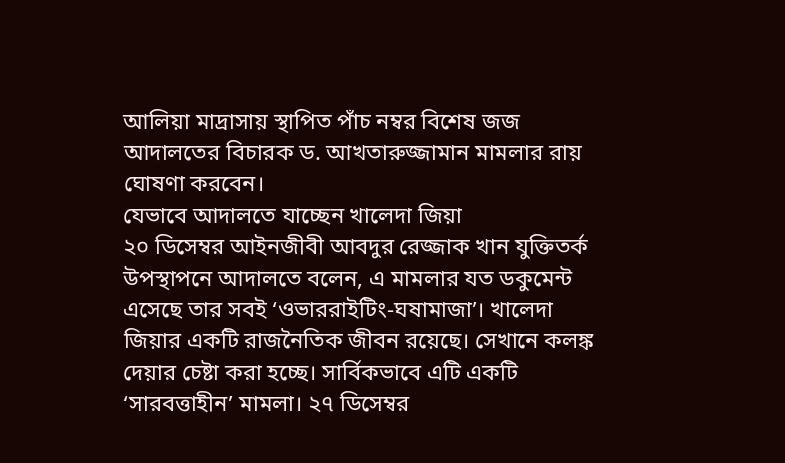আলিয়া মাদ্রাসায় স্থাপিত পাঁচ নম্বর বিশেষ জজ আদালতের বিচারক ড. আখতারুজ্জামান মামলার রায় ঘোষণা করবেন।
যেভাবে আদালতে যাচ্ছেন খালেদা জিয়া
২০ ডিসেম্বর আইনজীবী আবদুর রেজ্জাক খান যুক্তিতর্ক উপস্থাপনে আদালতে বলেন, এ মামলার যত ডকুমেন্ট এসেছে তার সবই ‘ওভাররাইটিং-ঘষামাজা’। খালেদা জিয়ার একটি রাজনৈতিক জীবন রয়েছে। সেখানে কলঙ্ক দেয়ার চেষ্টা করা হচ্ছে। সার্বিকভাবে এটি একটি ‘সারবত্তাহীন’ মামলা। ২৭ ডিসেম্বর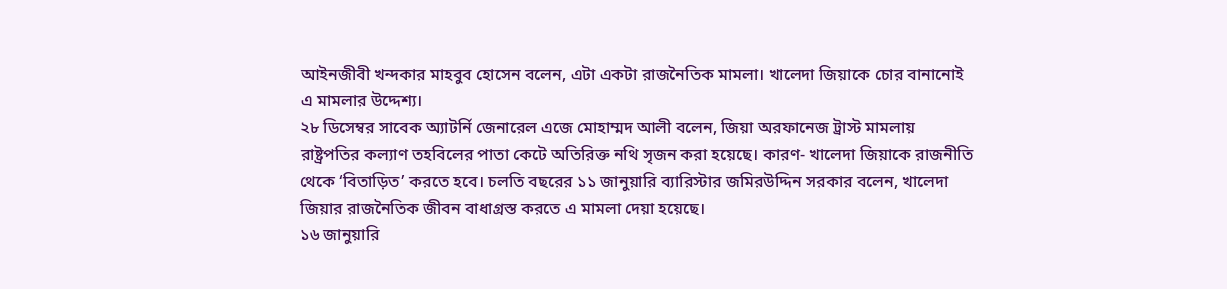আইনজীবী খন্দকার মাহবুব হোসেন বলেন, এটা একটা রাজনৈতিক মামলা। খালেদা জিয়াকে চোর বানানোই এ মামলার উদ্দেশ্য।
২৮ ডিসেম্বর সাবেক অ্যাটর্নি জেনারেল এজে মোহাম্মদ আলী বলেন, জিয়া অরফানেজ ট্রাস্ট মামলায় রাষ্ট্রপতির কল্যাণ তহবিলের পাতা কেটে অতিরিক্ত নথি সৃজন করা হয়েছে। কারণ- খালেদা জিয়াকে রাজনীতি থেকে ‘বিতাড়িত’ করতে হবে। চলতি বছরের ১১ জানুয়ারি ব্যারিস্টার জমিরউদ্দিন সরকার বলেন, খালেদা জিয়ার রাজনৈতিক জীবন বাধাগ্রস্ত করতে এ মামলা দেয়া হয়েছে।
১৬ জানুয়ারি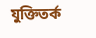যুক্তিতর্ক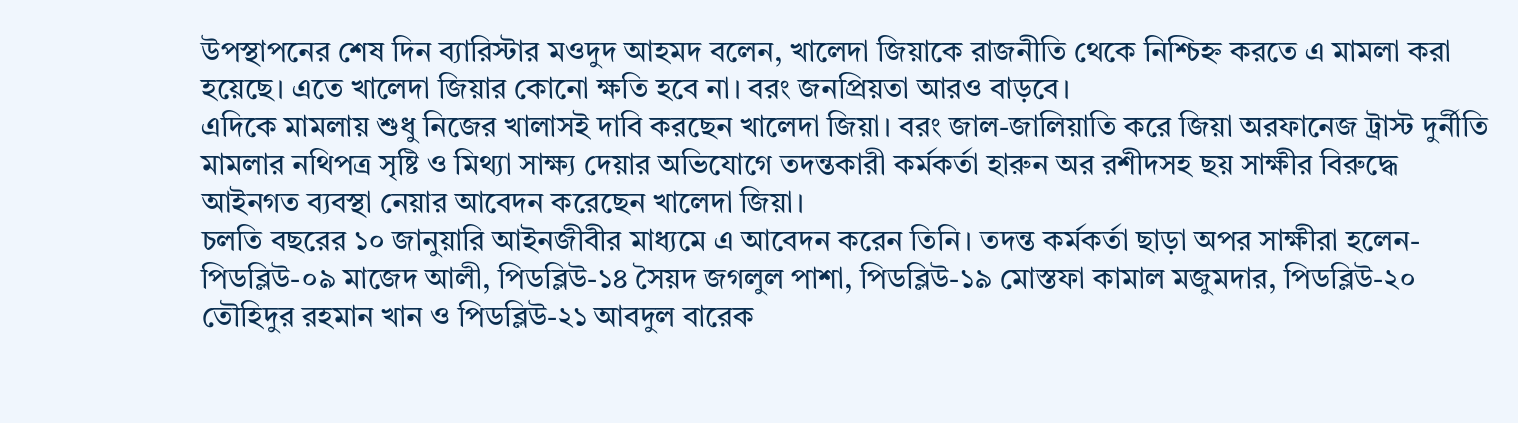উপস্থাপনের শেষ দিন ব্যারিস্টার মওদুদ আহমদ বলেন, খালেদা জিয়াকে রাজনীতি থেকে নিশ্চিহ্ন করতে এ মামলা করা হয়েছে। এতে খালেদা জিয়ার কোনো ক্ষতি হবে না। বরং জনপ্রিয়তা আরও বাড়বে।
এদিকে মামলায় শুধু নিজের খালাসই দাবি করছেন খালেদা জিয়া। বরং জাল-জালিয়াতি করে জিয়া অরফানেজ ট্রাস্ট দুর্নীতি মামলার নথিপত্র সৃষ্টি ও মিথ্যা সাক্ষ্য দেয়ার অভিযোগে তদন্তকারী কর্মকর্তা হারুন অর রশীদসহ ছয় সাক্ষীর বিরুদ্ধে আইনগত ব্যবস্থা নেয়ার আবেদন করেছেন খালেদা জিয়া।
চলতি বছরের ১০ জানুয়ারি আইনজীবীর মাধ্যমে এ আবেদন করেন তিনি। তদন্ত কর্মকর্তা ছাড়া অপর সাক্ষীরা হলেন- পিডব্লিউ-০৯ মাজেদ আলী, পিডব্লিউ-১৪ সৈয়দ জগলুল পাশা, পিডব্লিউ-১৯ মোস্তফা কামাল মজুমদার, পিডব্লিউ-২০ তৌহিদুর রহমান খান ও পিডব্লিউ-২১ আবদুল বারেক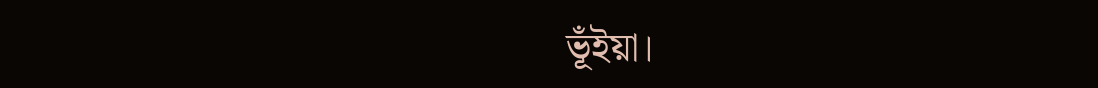ভূঁইয়া।